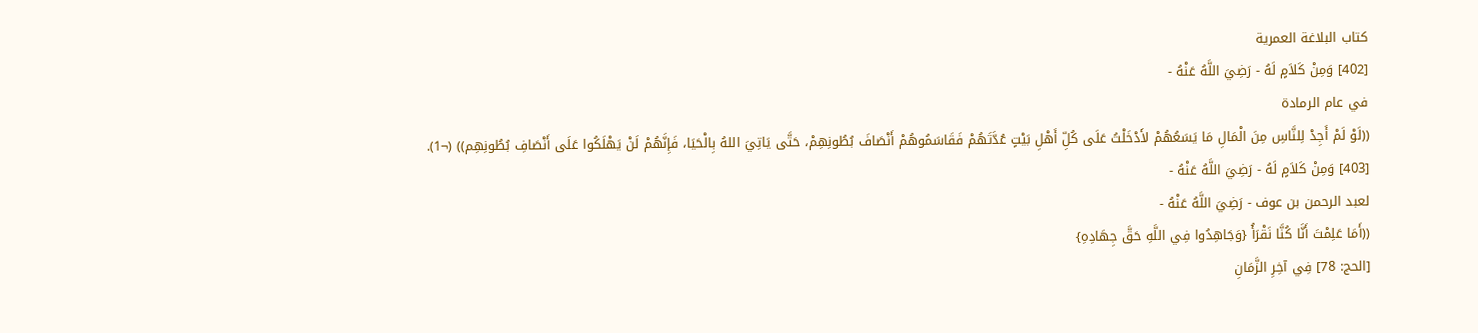كتاب البلاغة العمرية
[402] وَمِنْ كَلاَمٍ لَهُ - رَضِيَ اللَّهُ عَنْهُ -
في عام الرمادة
((لَوْ لَمْ أَجِدْ لِلنَّاسِ مِنَ الْمَالِ مَا يَسَعُهُمْ لأَدْخَلْتُ عَلَى كُلِّ أَهْلِ بَيْتٍ عُدَّتَهُمْ فَقَاسَمُوهُمْ أَنْصَافَ بُطُونِهِمْ، حَتَّى يَاتِيَ اللهُ بِالْحَيَا، فَإِنَّهُمْ لَنْ يَهْلَكُوا عَلَى أَنْصَافِ بُطُونِهِم)) (¬1).
[403] وَمِنْ كَلاَمٍ لَهُ - رَضِيَ اللَّهُ عَنْهُ -
لعبد الرحمن بن عوف - رَضِيَ اللَّهُ عَنْهُ -
((أَمَا عَلِمْتَ أَنَّا كُنَّا نَقْرَأُ {وَجَاهِدُوا فِي اللَّهِ حَقَّ جِهَادِهِ}
[الحج: 78] فِي آخِرِ الزَّمَانِ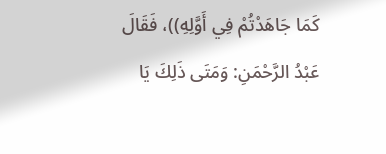كَمَا جَاهَدْتُمْ فِي أَوَّلِهِ))، فَقَالَ عَبْدُ الرَّحْمَنِ: وَمَتَى ذَلِكَ يَا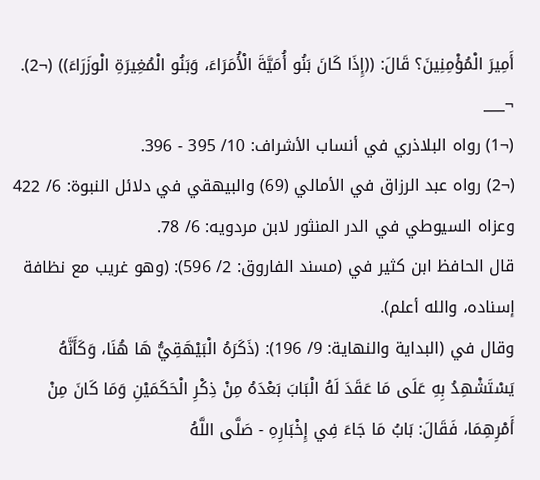أَمِيرَ الْمُؤْمِنِينَ؟ قَالَ: ((إِذَا كَانَ بَنُو أُمَيَّةَ الْأُمَرَاءَ، وَبَنُو الْمُغِيرَةِ الْوزَرَاءَ)) (¬2).
¬___
(¬1) رواه البلاذري في أنساب الأشراف: 10/ 395 - 396.
(¬2) رواه عبد الرزاق في الأمالي (69) والبيهقي في دلائل النبوة: 6/ 422 وعزاه السيوطي في الدر المنثور لابن مردويه: 6/ 78.
قال الحافظ ابن كثير في (مسند الفاروق: 2/ 596): (وهو غريب مع نظافة إسناده، والله أعلم).
وقال في (البداية والنهاية: 9/ 196): (ذَكَرَهُ الْبَيْهَقِيُّ هَا هُنَا، وَكَأَنَّهُ يَسْتَشْهِدُ بِهِ عَلَى مَا عَقَدَ لَهُ الْبَابَ بَعْدَهُ مِنْ ذِكْرِ الْحَكَمَيْنِ وَمَا كَانَ مِنْ أَمْرِهِمَا، فَقَالَ: بَابُ مَا جَاءَ فِي إِخْبَارِهِ - صَلَّى اللَّهُ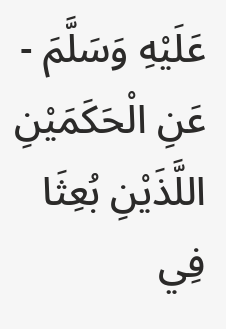عَلَيْهِ وَسَلَّمَ - عَنِ الْحَكَمَيْنِ اللَّذَيْنِ بُعِثَا فِي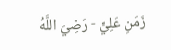زَمَنِ عَلِيٍّ - رَضِيَ اللَّهُ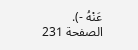عَنْهُ -).
الصفحة 231